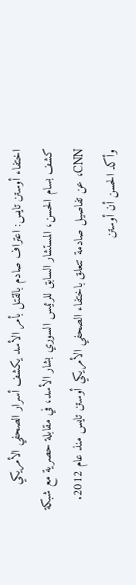اختفاء أوستن تايس: اعتراف صادم بالقتل بأمر الأسد يكشف أسرار الصحفي الأمريكي
كشف بسام الحسن، المستشار السابق للرئيس السوري بشار الأسد، في مقابلة حصرية مع شبكة CNN، عن تفاصيل صادمة تتعلق باختفاء الصحفي الأمريكي أوستن تايس منذ عام 2012. وأكد الحسن أن أوستن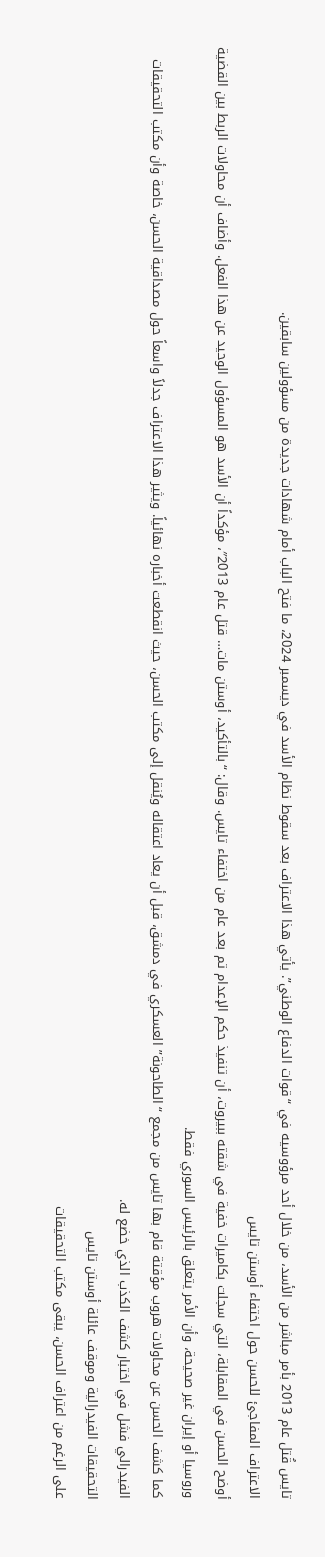تايس قُتل عام 2013 بأمر مباشر من الأسد، من خلال أحد مرؤوسيه في “قوات الدفاع الوطني”. يأتي هذا الاعتراف بعد سقوط نظام الأسد في ديسمبر 2024، ما فتح الباب أمام شهادات جديدة من مسؤولين سابقين.
الاعتراف المفاجئ للحسن حول اختفاء أوستن تايس
أوضح الحسن في المقابلة، التي سجلت بكاميرات خفية في شقته ببيروت، أن تنفيذ حكم الإعدام تم بعد عام من اختفاء تايس. وقال: “بالتأكيد، أوستن مات… قتل عام 2013″، مؤكداً أن الأسد هو المسؤول الوحيد عن هذا الفعل. وأضاف أن محاولات الربط بين القضية وروسيا أو إيران غير صحيحة، وأن الأمر يتعلق بالرئيس السوري فقط.
كما كشف الحسن عن محاولات هروب مؤقتة قام بها تايس من مجمع “الطاحونة” العسكري في دمشق، قبل أن يعاد اعتقاله ويُنقل إلى مكتب الحسن، حيث انقطعت أخباره نهائياً. ويثير هذا الاعتراف جدلاً واسعاً حول مصداقية الحسن، خاصة وأن مكتب التحقيقات الفيدرالي فشل في اختبار كشف الكذب الذي خضع له.
التحقيقات الفيدرالية وموقف عائلة أوستن تايس
على الرغم من اعتراف الحسن، يبقى مكتب التحقيقات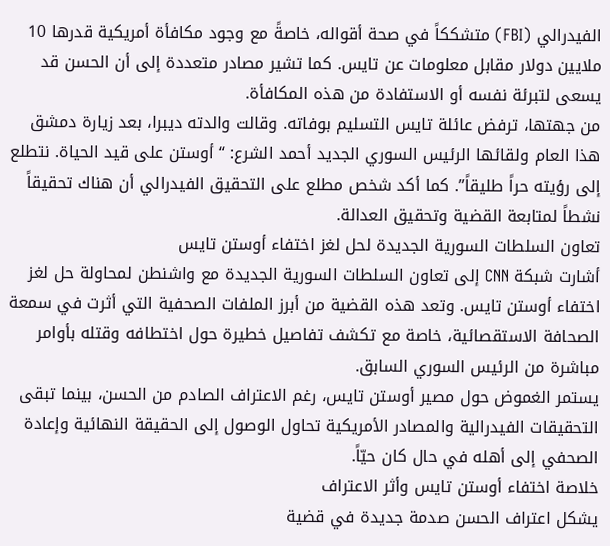الفيدرالي (FBI) متشككاً في صحة أقواله، خاصةً مع وجود مكافأة أمريكية قدرها 10 ملايين دولار مقابل معلومات عن تايس. كما تشير مصادر متعددة إلى أن الحسن قد يسعى لتبرئة نفسه أو الاستفادة من هذه المكافأة.
من جهتها، ترفض عائلة تايس التسليم بوفاته. وقالت والدته ديبرا، بعد زيارة دمشق هذا العام ولقائها الرئيس السوري الجديد أحمد الشرع: “أوستن على قيد الحياة. نتطلع إلى رؤيته حراً طليقاً”. كما أكد شخص مطلع على التحقيق الفيدرالي أن هناك تحقيقاً نشطاً لمتابعة القضية وتحقيق العدالة.
تعاون السلطات السورية الجديدة لحل لغز اختفاء أوستن تايس
أشارت شبكة CNN إلى تعاون السلطات السورية الجديدة مع واشنطن لمحاولة حل لغز اختفاء أوستن تايس. وتعد هذه القضية من أبرز الملفات الصحفية التي أثرت في سمعة الصحافة الاستقصائية، خاصة مع تكشف تفاصيل خطيرة حول اختطافه وقتله بأوامر مباشرة من الرئيس السوري السابق.
يستمر الغموض حول مصير أوستن تايس، رغم الاعتراف الصادم من الحسن، بينما تبقى التحقيقات الفيدرالية والمصادر الأمريكية تحاول الوصول إلى الحقيقة النهائية وإعادة الصحفي إلى أهله في حال كان حيّاً.
خلاصة اختفاء أوستن تايس وأثر الاعتراف
يشكل اعتراف الحسن صدمة جديدة في قضية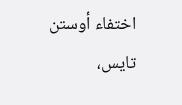اختفاء أوستن تايس،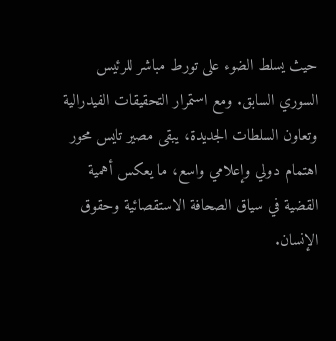حيث يسلط الضوء على تورط مباشر للرئيس السوري السابق. ومع استمرار التحقيقات الفيدرالية وتعاون السلطات الجديدة، يبقى مصير تايس محور اهتمام دولي وإعلامي واسع، ما يعكس أهمية القضية في سياق الصحافة الاستقصائية وحقوق الإنسان.